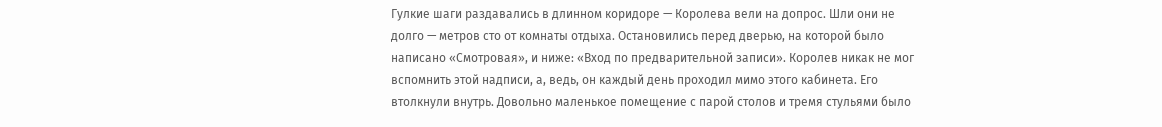Гулкие шаги раздавались в длинном коридоре — Королева вели на допрос. Шли они не долго — метров сто от комнаты отдыха. Остановились перед дверью, на которой было написано «Смотровая», и ниже: «Вход по предварительной записи». Королев никак не мог вспомнить этой надписи, а, ведь, он каждый день проходил мимо этого кабинета. Его втолкнули внутрь. Довольно маленькое помещение с парой столов и тремя стульями было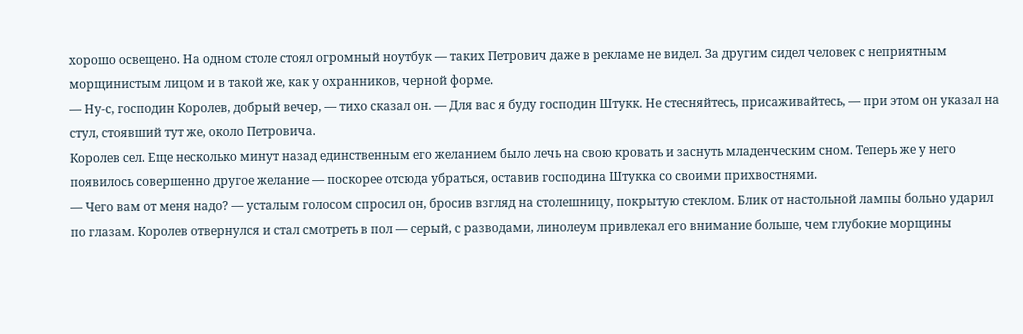хорошо освещено. На одном столе стоял огромный ноутбук — таких Петрович даже в рекламе не видел. За другим сидел человек с неприятным морщинистым лицом и в такой же, как у охранников, черной форме.
— Ну-с, господин Королев, добрый вечер, — тихо сказал он. — Для вас я буду господин Штукк. Не стесняйтесь, присаживайтесь, — при этом он указал на стул, стоявший тут же, около Петровича.
Королев сел. Еще несколько минут назад единственным его желанием было лечь на свою кровать и заснуть младенческим сном. Теперь же у него появилось совершенно другое желание — поскорее отсюда убраться, оставив господина Штукка со своими прихвостнями.
— Чего вам от меня надо? — усталым голосом спросил он, бросив взгляд на столешницу, покрытую стеклом. Блик от настольной лампы больно ударил по глазам. Королев отвернулся и стал смотреть в пол — серый, с разводами, линолеум привлекал его внимание больше, чем глубокие морщины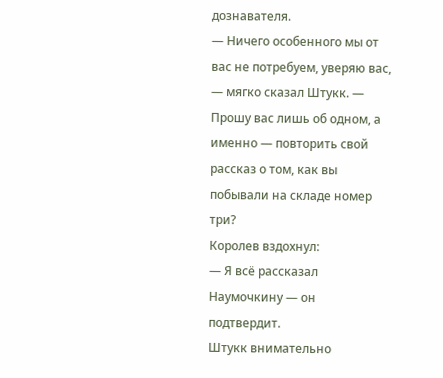дознавателя.
— Ничего особенного мы от вас не потребуем, уверяю вас, — мягко сказал Штукк. — Прошу вас лишь об одном, а именно — повторить свой рассказ о том, как вы побывали на складе номер три?
Королев вздохнул:
— Я всё рассказал Наумочкину — он подтвердит.
Штукк внимательно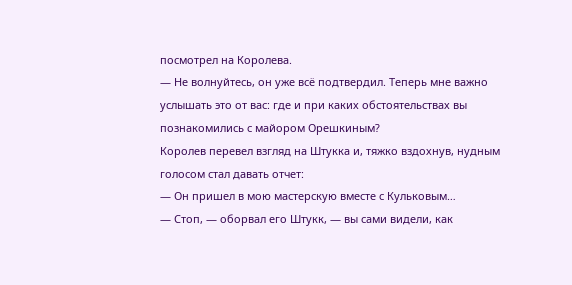посмотрел на Королева.
— Не волнуйтесь, он уже всё подтвердил. Теперь мне важно услышать это от вас: где и при каких обстоятельствах вы познакомились с майором Орешкиным?
Королев перевел взгляд на Штукка и, тяжко вздохнув, нудным голосом стал давать отчет:
— Он пришел в мою мастерскую вместе с Кульковым…
— Стоп, — оборвал его Штукк, — вы сами видели, как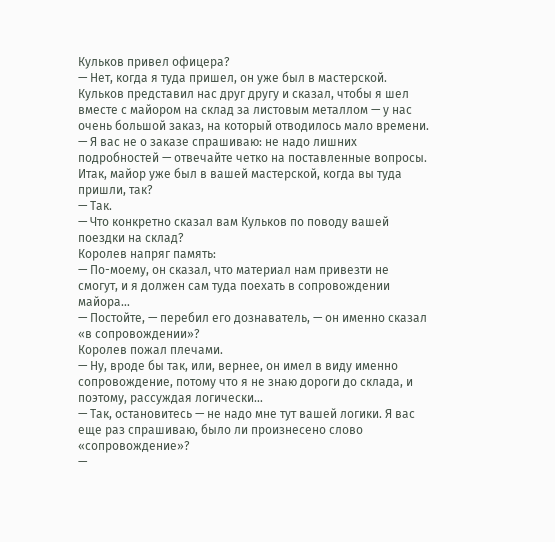Кульков привел офицера?
— Нет, когда я туда пришел, он уже был в мастерской. Кульков представил нас друг другу и сказал, чтобы я шел вместе с майором на склад за листовым металлом — у нас очень большой заказ, на который отводилось мало времени.
— Я вас не о заказе спрашиваю: не надо лишних подробностей — отвечайте четко на поставленные вопросы. Итак, майор уже был в вашей мастерской, когда вы туда пришли, так?
— Так.
— Что конкретно сказал вам Кульков по поводу вашей поездки на склад?
Королев напряг память:
— По-моему, он сказал, что материал нам привезти не смогут, и я должен сам туда поехать в сопровождении майора…
— Постойте, — перебил его дознаватель, — он именно сказал «в сопровождении»?
Королев пожал плечами.
— Ну, вроде бы так, или, вернее, он имел в виду именно сопровождение, потому что я не знаю дороги до склада, и поэтому, рассуждая логически…
— Так, остановитесь — не надо мне тут вашей логики. Я вас еще раз спрашиваю, было ли произнесено слово «сопровождение»?
—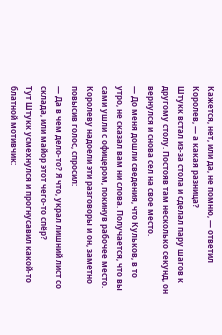Кажется, нет, или да, не помню, — ответил Королев, — а какая разница?
Штукк встал из-за стола и сделал пару шагов к другому столу. Постояв там несколько секунд, он вернулся и снова сел на свое место.
— До меня дошли сведения, что Кульков, в то утро, не сказал вам ни слова. Получается, что вы сами ушли с офицером, покинув рабочее место.
Королеву надоели эти разговоры и он, заметно повысив голос, спросил:
— Да в чем дело-то? Я что, украл лишний лист со склада, или майор этот чего-то спёр?
Тут Штукк усмехнулся и прогнусавил какой-то блатной мотивчик: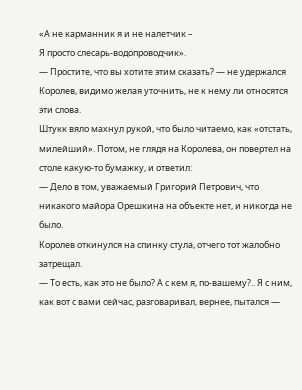«А не карманник я и не налетчик –
Я просто слесарь-водопроводчик».
— Простите, что вы хотите этим сказать? — не удержался Королев, видимо желая уточнить, не к нему ли относятся эти слова.
Штукк вяло махнул рукой, что было читаемо, как «отстать, милейший». Потом, не глядя на Королева, он повертел на столе какую-то бумажку, и ответил:
— Дело в том, уважаемый Григорий Петрович, что никакого майора Орешкина на объекте нет, и никогда не было.
Королев откинулся на спинку стула, отчего тот жалобно затрещал.
— То есть, как это не было? А с кем я, по-вашему?.. Я с ним, как вот с вами сейчас, разговаривал, вернее, пытался —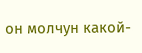он молчун какой-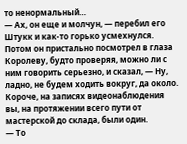то ненормальный…
— Ах, он еще и молчун, — перебил его Штукк и как-то горько усмехнулся. Потом он пристально посмотрел в глаза Королеву, будто проверяя, можно ли с ним говорить серьезно, и сказал, — Ну, ладно, не будем ходить вокруг, да около. Короче, на записях видеонаблюдения вы, на протяжении всего пути от мастерской до склада, были один.
— То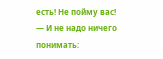есть! Не пойму вас!
— И не надо ничего понимать: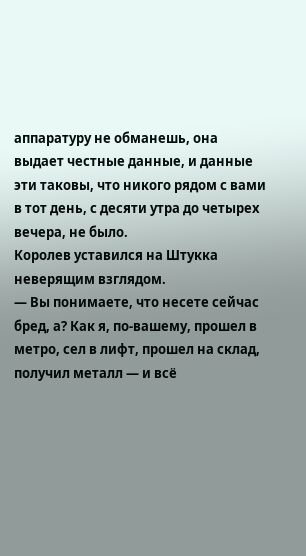аппаратуру не обманешь, она выдает честные данные, и данные эти таковы, что никого рядом с вами в тот день, с десяти утра до четырех вечера, не было.
Королев уставился на Штукка неверящим взглядом.
— Вы понимаете, что несете сейчас бред, а? Как я, по-вашему, прошел в метро, сел в лифт, прошел на склад, получил металл — и всё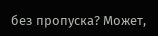без пропуска? Может,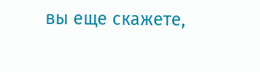вы еще скажете,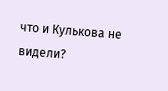что и Кулькова не видели?